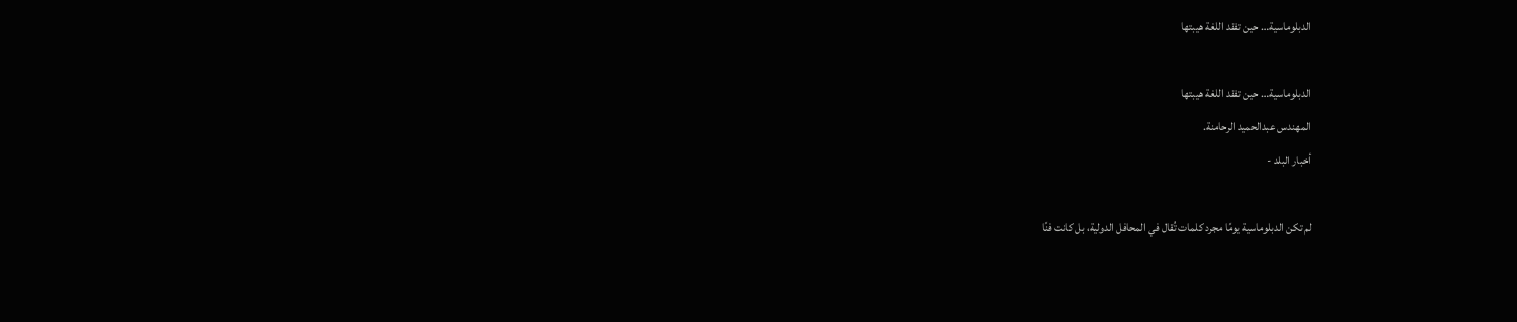الدبلوماسية… حين تفقد اللغة هيبتها

الدبلوماسية… حين تفقد اللغة هيبتها
المهندس عبدالحميد الرحامنة.
أخبار البلد -

لم تكن الدبلوماسية يومًا مجرد كلمات تُقال في المحافل الدولية، بل كانت فنًا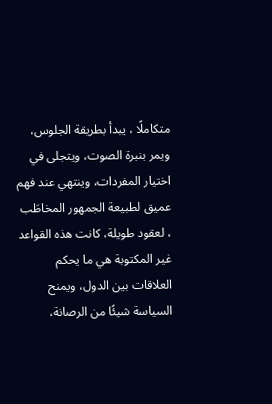متكاملًا ، يبدأ بطريقة الجلوس، ويمر بنبرة الصوت، ويتجلى في اختيار المفردات، وينتهي عند فهم عميق لطبيعة الجمهور المخاطَب ، لعقود طويلة، كانت هذه القواعد غير المكتوبة هي ما يحكم العلاقات بين الدول، ويمنح السياسة شيئًا من الرصانة،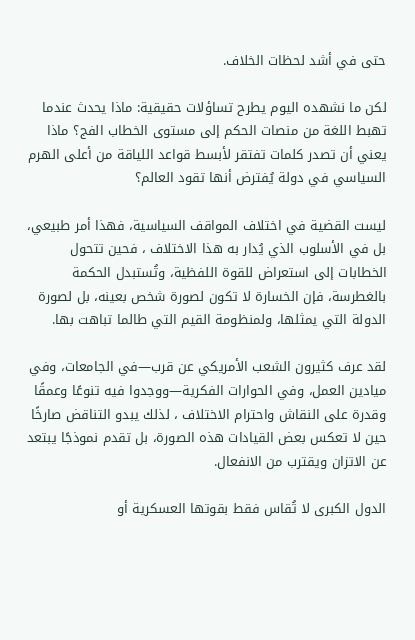حتى في أشد لحظات الخلاف.

لكن ما نشهده اليوم يطرح تساؤلات حقيقية: ماذا يحدث عندما تهبط اللغة من منصات الحكم إلى مستوى الخطاب الفج؟ ماذا يعني أن تصدر كلمات تفتقر لأبسط قواعد اللياقة من أعلى الهرم السياسي في دولة يُفترض أنها تقود العالم؟

ليست القضية في اختلاف المواقف السياسية، فهذا أمر طبيعي، بل في الأسلوب الذي يُدار به هذا الاختلاف ، فحين تتحول الخطابات إلى استعراض للقوة اللفظية، وتُستبدل الحكمة بالغطرسة، فإن الخسارة لا تكون لصورة شخص بعينه، بل لصورة الدولة التي يمثلها، ولمنظومة القيم التي طالما تباهت بها.

لقد عرف كثيرون الشعب الأمريكي عن قرب—في الجامعات، وفي ميادين العمل، وفي الحوارات الفكرية—ووجدوا فيه تنوعًا وعمقًا وقدرة على النقاش واحترام الاختلاف ، لذلك يبدو التناقض صارخًا حين لا تعكس بعض القيادات هذه الصورة، بل تقدم نموذجًا يبتعد عن الاتزان ويقترب من الانفعال.

الدول الكبرى لا تُقاس فقط بقوتها العسكرية أو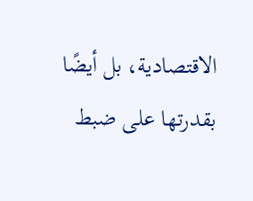الاقتصادية، بل أيضًا بقدرتها على ضبط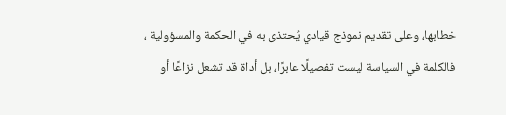خطابها، وعلى تقديم نموذج قيادي يُحتذى به في الحكمة والمسؤولية ، فالكلمة في السياسة ليست تفصيلًا عابرًا، بل أداة قد تشعل نزاعًا أو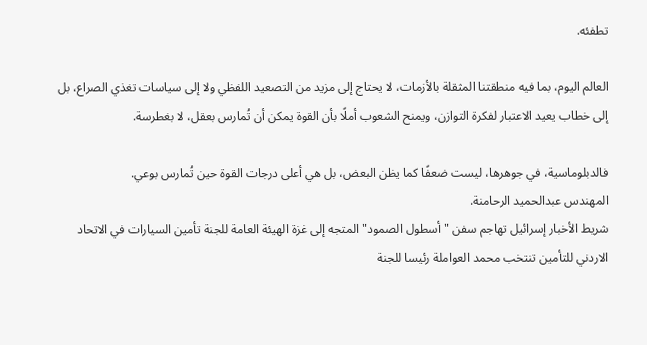تطفئه.

العالم اليوم، بما فيه منطقتنا المثقلة بالأزمات، لا يحتاج إلى مزيد من التصعيد اللفظي ولا إلى سياسات تغذي الصراع، بل إلى خطاب يعيد الاعتبار لفكرة التوازن، ويمنح الشعوب أملًا بأن القوة يمكن أن تُمارس بعقل، لا بغطرسة.

فالدبلوماسية، في جوهرها، ليست ضعفًا كما يظن البعض، بل هي أعلى درجات القوة حين تُمارس بوعي.
المهندس عبدالحميد الرحامنة.
شريط الأخبار إسرائيل تهاجم سفن "أسطول الصمود" المتجه إلى غزة الهيئة العامة للجنة تأمين السيارات في الاتحاد الاردني للتأمين تنتخب محمد العواملة رئيسا للجنة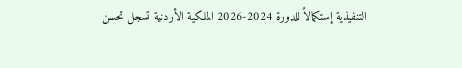التنفيذية إستكمالاً للدورة 2024-2026 الملكية الأردنية تسجل تحسن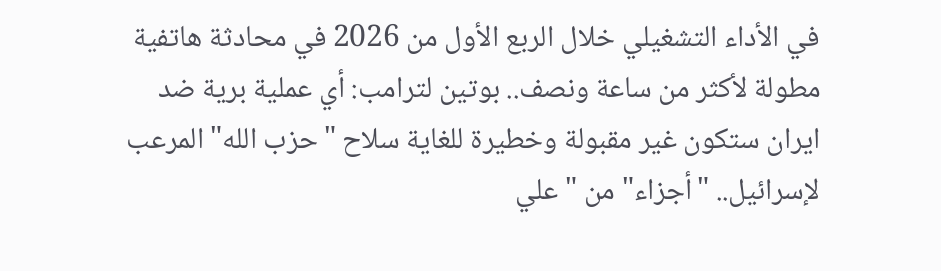في الأداء التشغيلي خلال الربع الأول من 2026 في محادثة هاتفية مطولة لأكثر من ساعة ونصف.. بوتين لترامب: أي عملية برية ضد ايران ستكون غير مقبولة وخطيرة للغاية سلاح "حزب الله" المرعب لإسرائيل.. "أجزاء" من "علي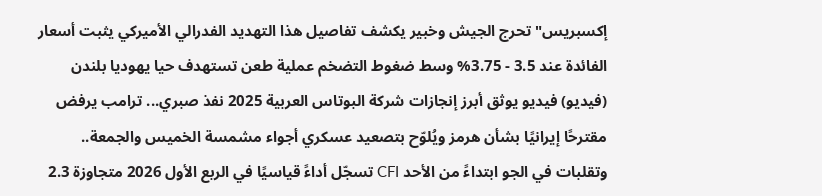إكسبريس" تحرج الجيش وخبير يكشف تفاصيل هذا التهديد الفدرالي الأميركي يثبت أسعار الفائدة عند 3.5 - 3.75% وسط ضغوط التضخم عملية طعن تستهدف حيا يهوديا بلندن (فيديو) فيديو يوثق أبرز إنجازات شركة البوتاس العربية 2025 نفذ صبري... ترامب يرفض مقترحًا إيرانيًا بشأن هرمز ويُلوّح بتصعيد عسكري أجواء مشمسة الخميس والجمعة.. وتقلبات في الجو ابتداءً من الأحد CFI تسجّل أداءً قياسيًا في الربع الأول 2026 متجاوزة 2.3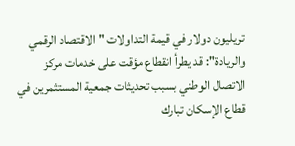تريليون دولار في قيمة التداولات "الاقتصاد الرقمي والريادة": قد يطرأ انقطاع مؤقت على خدمات مركز الاتصال الوطني بسبب تحديثات جمعية المستثمرين في قطاع الإسكان تبارك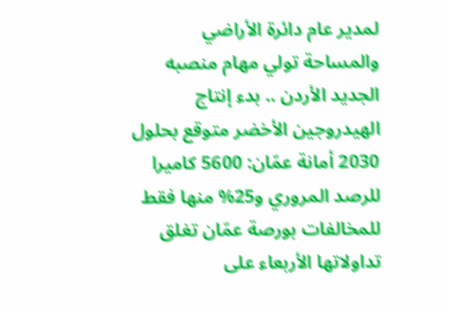لمدير عام دائرة الأراضي والمساحة تولي مهام منصبه الجديد الأردن .. بدء إنتاج الهيدروجين الأخضر متوقع بحلول 2030 أمانة عمّان: 5600 كاميرا للرصد المروري و25% منها فقط للمخالفات بورصة عمّان تغلق تداولاتها الأربعاء على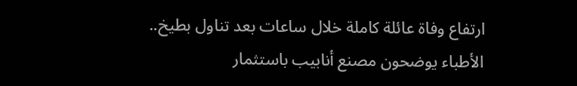ارتفاع وفاة عائلة كاملة خلال ساعات بعد تناول بطيخ.. الأطباء يوضحون مصنع أنابيب باستثمار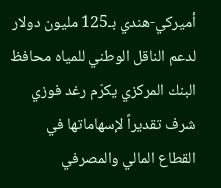أميركي-هندي بـ125 مليون دولار لدعم الناقل الوطني للمياه محافظ البنك المركزي يكرّم رغد فوزي شرف تقديراً لإسهاماتها في القطاع المالي والمصرفي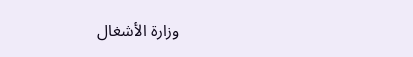وزارة الأشغال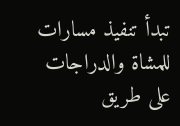تبدأ تنفيذ مسارات للمشاة والدراجات على طريق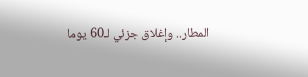المطار.. وإغلاق جزئي لـ60 يوما